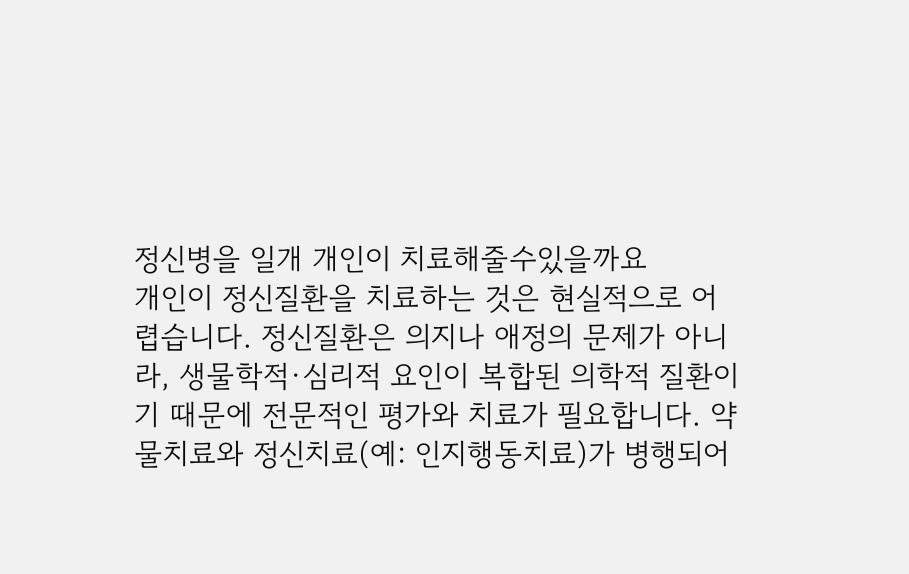정신병을 일개 개인이 치료해줄수있을까요
개인이 정신질환을 치료하는 것은 현실적으로 어렵습니다. 정신질환은 의지나 애정의 문제가 아니라, 생물학적·심리적 요인이 복합된 의학적 질환이기 때문에 전문적인 평가와 치료가 필요합니다. 약물치료와 정신치료(예: 인지행동치료)가 병행되어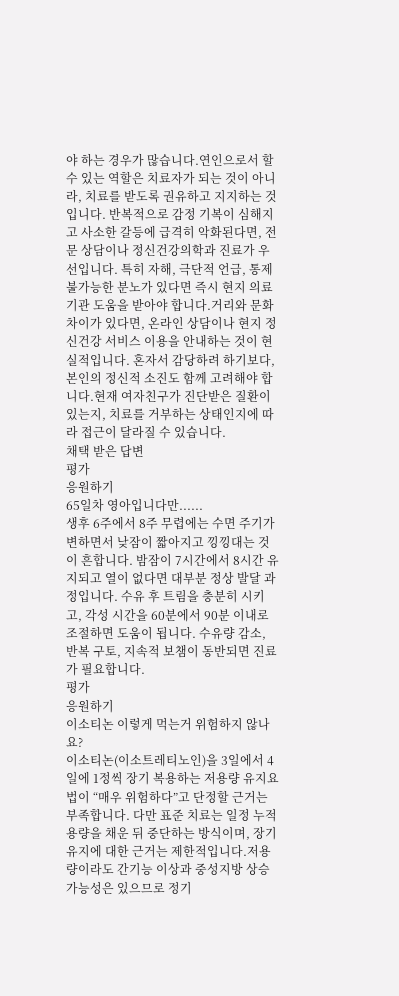야 하는 경우가 많습니다.연인으로서 할 수 있는 역할은 치료자가 되는 것이 아니라, 치료를 받도록 권유하고 지지하는 것입니다. 반복적으로 감정 기복이 심해지고 사소한 갈등에 급격히 악화된다면, 전문 상담이나 정신건강의학과 진료가 우선입니다. 특히 자해, 극단적 언급, 통제 불가능한 분노가 있다면 즉시 현지 의료기관 도움을 받아야 합니다.거리와 문화 차이가 있다면, 온라인 상담이나 현지 정신건강 서비스 이용을 안내하는 것이 현실적입니다. 혼자서 감당하려 하기보다, 본인의 정신적 소진도 함께 고려해야 합니다.현재 여자친구가 진단받은 질환이 있는지, 치료를 거부하는 상태인지에 따라 접근이 달라질 수 있습니다.
채택 받은 답변
평가
응원하기
65일차 영아입니다만......
생후 6주에서 8주 무렵에는 수면 주기가 변하면서 낮잠이 짧아지고 낑낑대는 것이 흔합니다. 밤잠이 7시간에서 8시간 유지되고 열이 없다면 대부분 정상 발달 과정입니다. 수유 후 트림을 충분히 시키고, 각성 시간을 60분에서 90분 이내로 조절하면 도움이 됩니다. 수유량 감소, 반복 구토, 지속적 보챔이 동반되면 진료가 필요합니다.
평가
응원하기
이소티논 이렇게 먹는거 위험하지 않나요?
이소티논(이소트레티노인)을 3일에서 4일에 1정씩 장기 복용하는 저용량 유지요법이 “매우 위험하다”고 단정할 근거는 부족합니다. 다만 표준 치료는 일정 누적 용량을 채운 뒤 중단하는 방식이며, 장기 유지에 대한 근거는 제한적입니다.저용량이라도 간기능 이상과 중성지방 상승 가능성은 있으므로 정기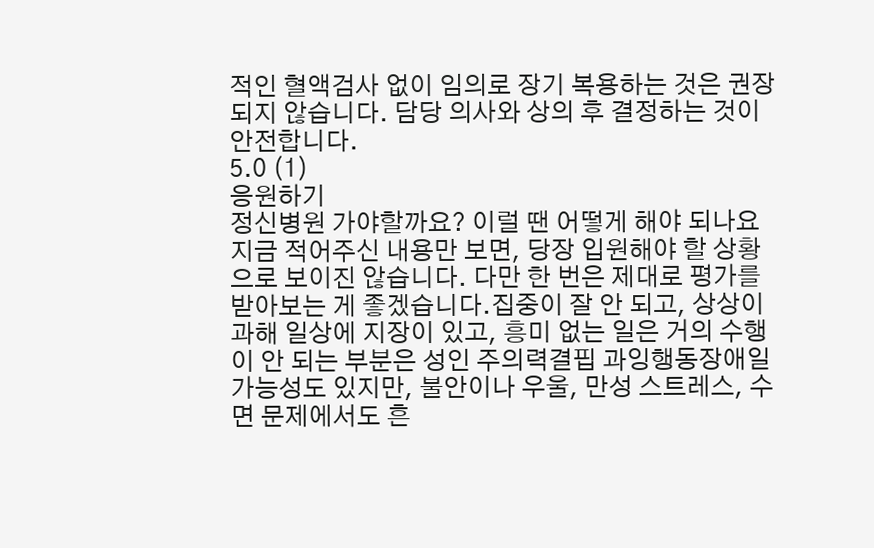적인 혈액검사 없이 임의로 장기 복용하는 것은 권장되지 않습니다. 담당 의사와 상의 후 결정하는 것이 안전합니다.
5.0 (1)
응원하기
정신병원 가야할까요? 이럴 땐 어떻게 해야 되나요
지금 적어주신 내용만 보면, 당장 입원해야 할 상황으로 보이진 않습니다. 다만 한 번은 제대로 평가를 받아보는 게 좋겠습니다.집중이 잘 안 되고, 상상이 과해 일상에 지장이 있고, 흥미 없는 일은 거의 수행이 안 되는 부분은 성인 주의력결핍 과잉행동장애일 가능성도 있지만, 불안이나 우울, 만성 스트레스, 수면 문제에서도 흔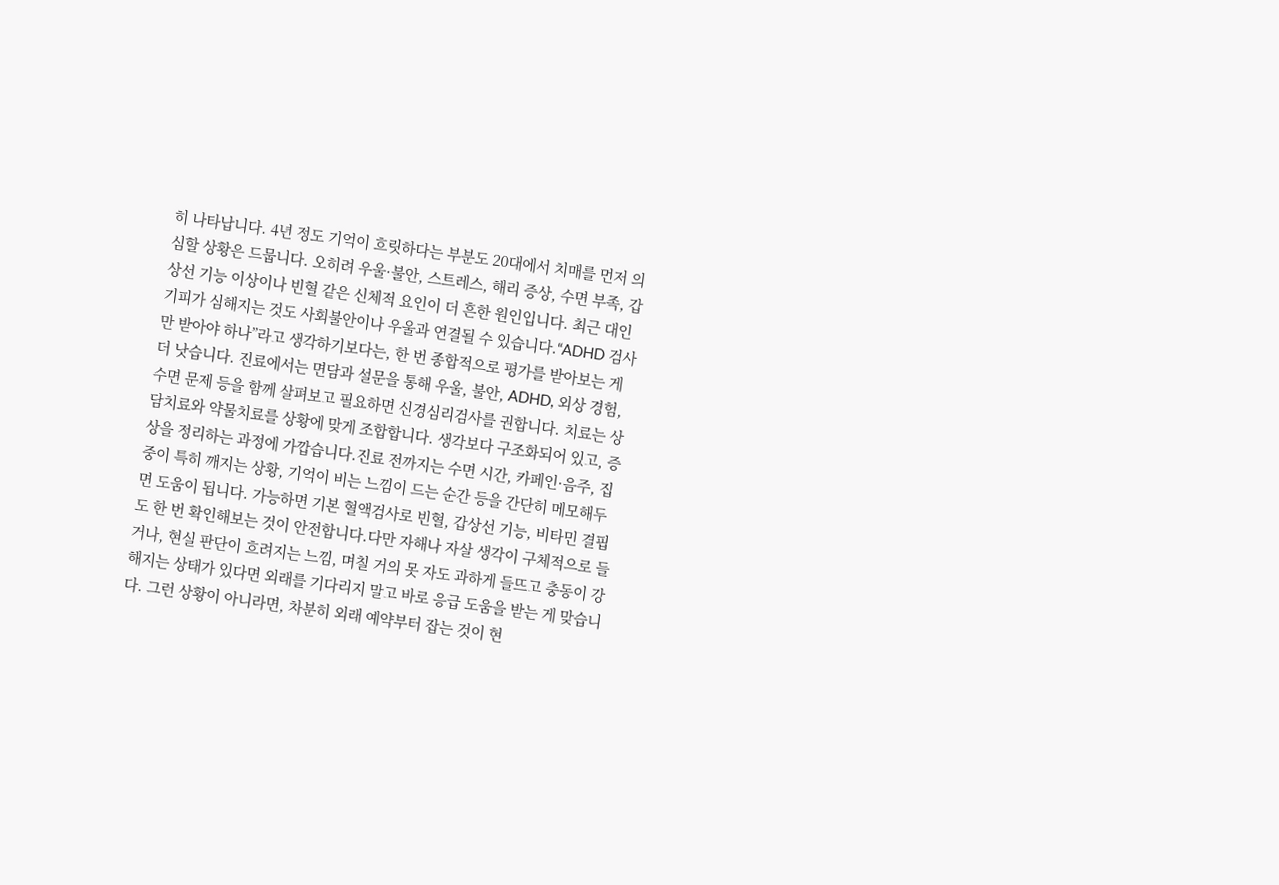히 나타납니다. 4년 정도 기억이 흐릿하다는 부분도 20대에서 치매를 먼저 의심할 상황은 드뭅니다. 오히려 우울·불안, 스트레스, 해리 증상, 수면 부족, 갑상선 기능 이상이나 빈혈 같은 신체적 요인이 더 흔한 원인입니다. 최근 대인기피가 심해지는 것도 사회불안이나 우울과 연결될 수 있습니다.“ADHD 검사만 받아야 하나”라고 생각하기보다는, 한 번 종합적으로 평가를 받아보는 게 더 낫습니다. 진료에서는 면담과 설문을 통해 우울, 불안, ADHD, 외상 경험, 수면 문제 등을 함께 살펴보고 필요하면 신경심리검사를 권합니다. 치료는 상담치료와 약물치료를 상황에 맞게 조합합니다. 생각보다 구조화되어 있고, 증상을 정리하는 과정에 가깝습니다.진료 전까지는 수면 시간, 카페인·음주, 집중이 특히 깨지는 상황, 기억이 비는 느낌이 드는 순간 등을 간단히 메모해두면 도움이 됩니다. 가능하면 기본 혈액검사로 빈혈, 갑상선 기능, 비타민 결핍도 한 번 확인해보는 것이 안전합니다.다만 자해나 자살 생각이 구체적으로 들거나, 현실 판단이 흐려지는 느낌, 며칠 거의 못 자도 과하게 들뜨고 충동이 강해지는 상태가 있다면 외래를 기다리지 말고 바로 응급 도움을 받는 게 맞습니다. 그런 상황이 아니라면, 차분히 외래 예약부터 잡는 것이 현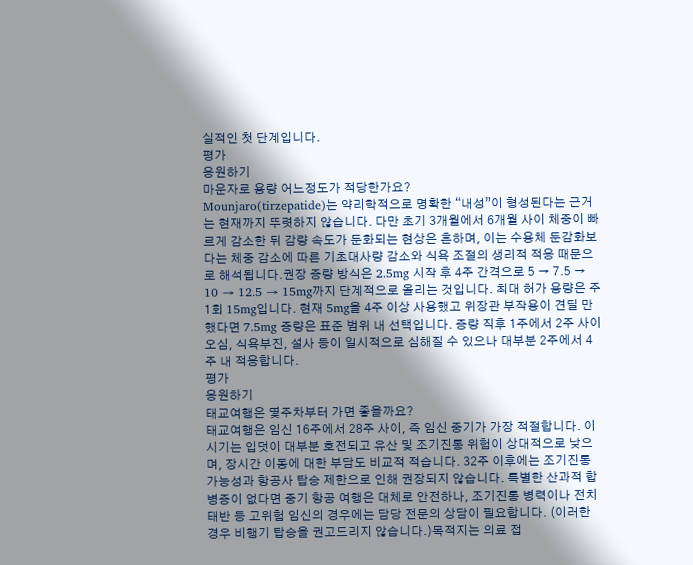실적인 첫 단계입니다.
평가
응원하기
마운자로 용량 어느정도가 적당한가요?
Mounjaro(tirzepatide)는 약리학적으로 명확한 “내성”이 형성된다는 근거는 현재까지 뚜렷하지 않습니다. 다만 초기 3개월에서 6개월 사이 체중이 빠르게 감소한 뒤 감량 속도가 둔화되는 현상은 흔하며, 이는 수용체 둔감화보다는 체중 감소에 따른 기초대사량 감소와 식욕 조절의 생리적 적응 때문으로 해석됩니다.권장 증량 방식은 2.5mg 시작 후 4주 간격으로 5 → 7.5 → 10 → 12.5 → 15mg까지 단계적으로 올리는 것입니다. 최대 허가 용량은 주 1회 15mg입니다. 현재 5mg을 4주 이상 사용했고 위장관 부작용이 견딜 만했다면 7.5mg 증량은 표준 범위 내 선택입니다. 증량 직후 1주에서 2주 사이 오심, 식욕부진, 설사 등이 일시적으로 심해질 수 있으나 대부분 2주에서 4주 내 적응합니다.
평가
응원하기
태교여행은 몇주차부터 가면 좋을까요?
태교여행은 임신 16주에서 28주 사이, 즉 임신 중기가 가장 적절합니다. 이 시기는 입덧이 대부분 호전되고 유산 및 조기진통 위험이 상대적으로 낮으며, 장시간 이동에 대한 부담도 비교적 적습니다. 32주 이후에는 조기진통 가능성과 항공사 탑승 제한으로 인해 권장되지 않습니다. 특별한 산과적 합병증이 없다면 중기 항공 여행은 대체로 안전하나, 조기진통 병력이나 전치태반 등 고위험 임신의 경우에는 담당 전문의 상담이 필요합니다. (이러한 경우 비행기 탑승을 권고드리지 않습니다.)목적지는 의료 접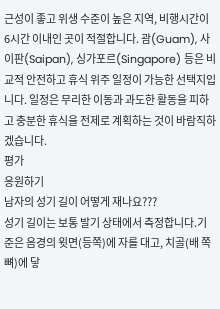근성이 좋고 위생 수준이 높은 지역, 비행시간이 6시간 이내인 곳이 적절합니다. 괌(Guam), 사이판(Saipan), 싱가포르(Singapore) 등은 비교적 안전하고 휴식 위주 일정이 가능한 선택지입니다. 일정은 무리한 이동과 과도한 활동을 피하고 충분한 휴식을 전제로 계획하는 것이 바람직하겠습니다.
평가
응원하기
남자의 성기 길이 어떻게 재나요???
성기 길이는 보통 발기 상태에서 측정합니다.기준은 음경의 윗면(등쪽)에 자를 대고, 치골(배 쪽 뼈)에 닿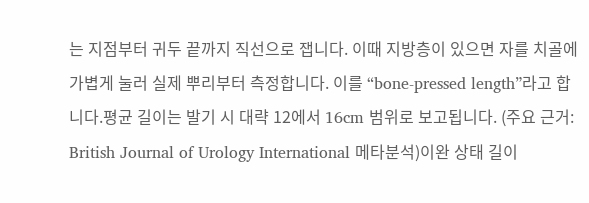는 지점부터 귀두 끝까지 직선으로 잽니다. 이때 지방층이 있으면 자를 치골에 가볍게 눌러 실제 뿌리부터 측정합니다. 이를 “bone-pressed length”라고 합니다.평균 길이는 발기 시 대략 12에서 16cm 범위로 보고됩니다. (주요 근거: British Journal of Urology International 메타분석)이완 상태 길이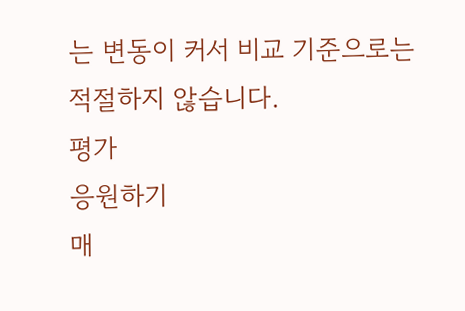는 변동이 커서 비교 기준으로는 적절하지 않습니다.
평가
응원하기
매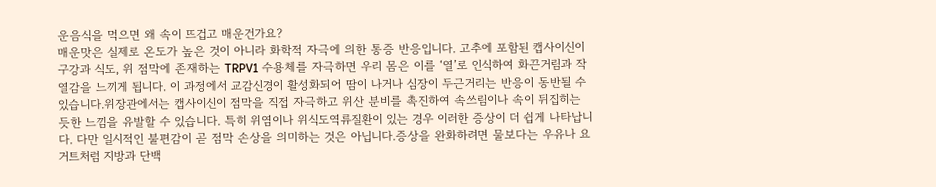운음식을 먹으면 왜 속이 뜨겁고 매운건가요?
매운맛은 실제로 온도가 높은 것이 아니라 화학적 자극에 의한 통증 반응입니다. 고추에 포함된 캡사이신이 구강과 식도, 위 점막에 존재하는 TRPV1 수용체를 자극하면 우리 몸은 이를 ‘열’로 인식하여 화끈거림과 작열감을 느끼게 됩니다. 이 과정에서 교감신경이 활성화되어 땀이 나거나 심장이 두근거리는 반응이 동반될 수 있습니다.위장관에서는 캡사이신이 점막을 직접 자극하고 위산 분비를 촉진하여 속쓰림이나 속이 뒤집히는 듯한 느낌을 유발할 수 있습니다. 특히 위염이나 위식도역류질환이 있는 경우 이러한 증상이 더 쉽게 나타납니다. 다만 일시적인 불편감이 곧 점막 손상을 의미하는 것은 아닙니다.증상을 완화하려면 물보다는 우유나 요거트처럼 지방과 단백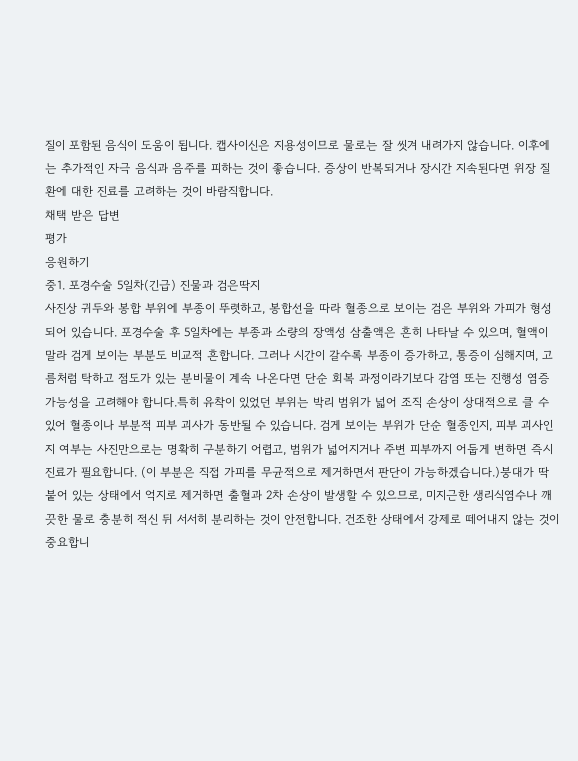질이 포함된 음식이 도움이 됩니다. 캡사이신은 지용성이므로 물로는 잘 씻겨 내려가지 않습니다. 이후에는 추가적인 자극 음식과 음주를 피하는 것이 좋습니다. 증상이 반복되거나 장시간 지속된다면 위장 질환에 대한 진료를 고려하는 것이 바람직합니다.
채택 받은 답변
평가
응원하기
중1. 포경수술 5일차(긴급) 진물과 검은딱지
사진상 귀두와 봉합 부위에 부종이 뚜렷하고, 봉합선을 따라 혈종으로 보이는 검은 부위와 가피가 형성되어 있습니다. 포경수술 후 5일차에는 부종과 소량의 장액성 삼출액은 흔히 나타날 수 있으며, 혈액이 말라 검게 보이는 부분도 비교적 흔합니다. 그러나 시간이 갈수록 부종이 증가하고, 통증이 심해지며, 고름처럼 탁하고 점도가 있는 분비물이 계속 나온다면 단순 회복 과정이라기보다 감염 또는 진행성 염증 가능성을 고려해야 합니다.특히 유착이 있었던 부위는 박리 범위가 넓어 조직 손상이 상대적으로 클 수 있어 혈종이나 부분적 피부 괴사가 동반될 수 있습니다. 검게 보이는 부위가 단순 혈종인지, 피부 괴사인지 여부는 사진만으로는 명확히 구분하기 어렵고, 범위가 넓어지거나 주변 피부까지 어둡게 변하면 즉시 진료가 필요합니다. (이 부분은 직접 가피를 무균적으로 제거하면서 판단이 가능하겠습니다.)붕대가 딱 붙어 있는 상태에서 억지로 제거하면 출혈과 2차 손상이 발생할 수 있으므로, 미지근한 생리식염수나 깨끗한 물로 충분히 적신 뒤 서서히 분리하는 것이 안전합니다. 건조한 상태에서 강제로 떼어내지 않는 것이 중요합니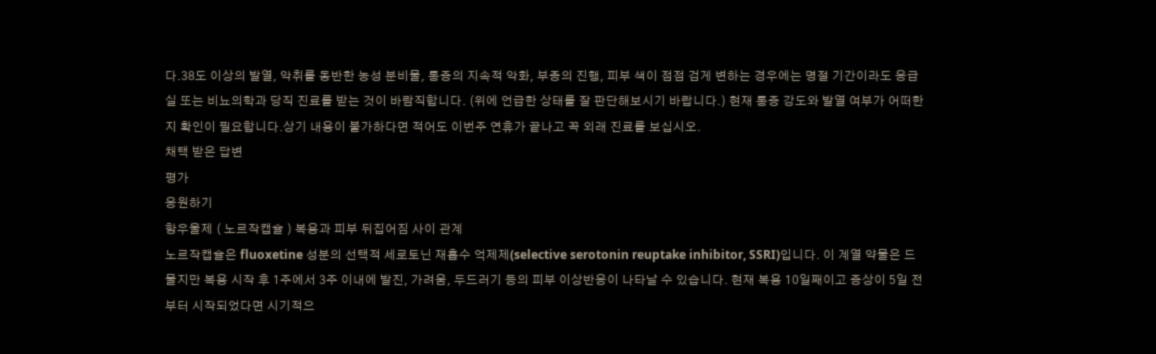다.38도 이상의 발열, 악취를 동반한 농성 분비물, 통증의 지속적 악화, 부종의 진행, 피부 색이 점점 검게 변하는 경우에는 명절 기간이라도 응급실 또는 비뇨의학과 당직 진료를 받는 것이 바람직합니다. (위에 언급한 상태를 잘 판단해보시기 바랍니다.) 현재 통증 강도와 발열 여부가 어떠한지 확인이 필요합니다.상기 내용이 불가하다면 적어도 이번주 연휴가 끝나고 꼭 외래 진료를 보십시오.
채택 받은 답변
평가
응원하기
항우울제 ( 노르작캡슐 ) 복용과 피부 뒤집어짐 사이 관계
노르작캡슐은 fluoxetine 성분의 선택적 세로토닌 재흡수 억제제(selective serotonin reuptake inhibitor, SSRI)입니다. 이 계열 약물은 드물지만 복용 시작 후 1주에서 3주 이내에 발진, 가려움, 두드러기 등의 피부 이상반응이 나타날 수 있습니다. 현재 복용 10일째이고 증상이 5일 전부터 시작되었다면 시기적으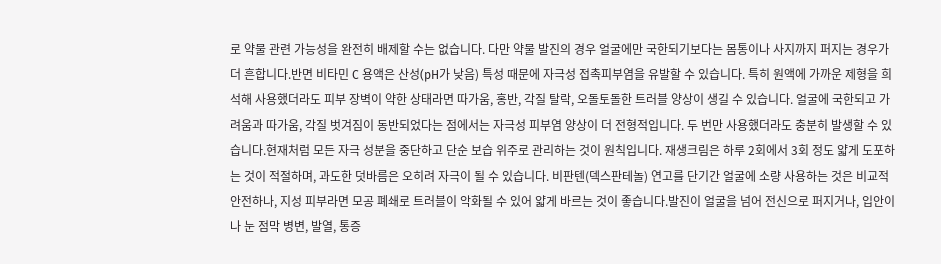로 약물 관련 가능성을 완전히 배제할 수는 없습니다. 다만 약물 발진의 경우 얼굴에만 국한되기보다는 몸통이나 사지까지 퍼지는 경우가 더 흔합니다.반면 비타민 C 용액은 산성(pH가 낮음) 특성 때문에 자극성 접촉피부염을 유발할 수 있습니다. 특히 원액에 가까운 제형을 희석해 사용했더라도 피부 장벽이 약한 상태라면 따가움, 홍반, 각질 탈락, 오돌토돌한 트러블 양상이 생길 수 있습니다. 얼굴에 국한되고 가려움과 따가움, 각질 벗겨짐이 동반되었다는 점에서는 자극성 피부염 양상이 더 전형적입니다. 두 번만 사용했더라도 충분히 발생할 수 있습니다.현재처럼 모든 자극 성분을 중단하고 단순 보습 위주로 관리하는 것이 원칙입니다. 재생크림은 하루 2회에서 3회 정도 얇게 도포하는 것이 적절하며, 과도한 덧바름은 오히려 자극이 될 수 있습니다. 비판텐(덱스판테놀) 연고를 단기간 얼굴에 소량 사용하는 것은 비교적 안전하나, 지성 피부라면 모공 폐쇄로 트러블이 악화될 수 있어 얇게 바르는 것이 좋습니다.발진이 얼굴을 넘어 전신으로 퍼지거나, 입안이나 눈 점막 병변, 발열, 통증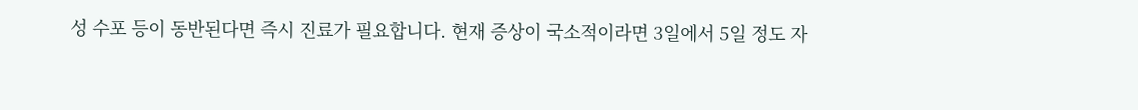성 수포 등이 동반된다면 즉시 진료가 필요합니다. 현재 증상이 국소적이라면 3일에서 5일 정도 자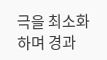극을 최소화하며 경과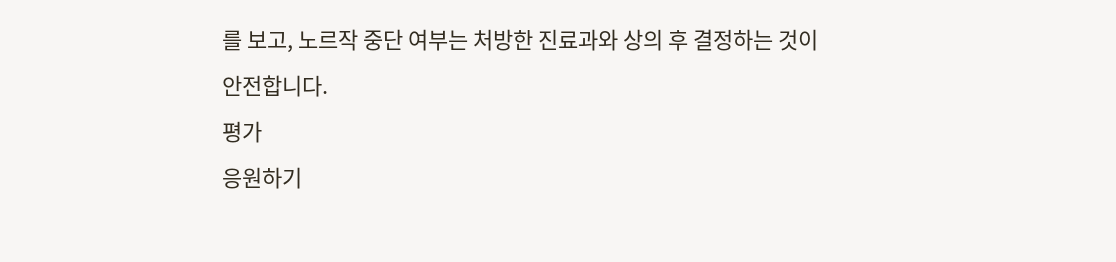를 보고, 노르작 중단 여부는 처방한 진료과와 상의 후 결정하는 것이 안전합니다.
평가
응원하기